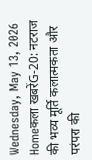Wednesday, May 13, 2026
Homeकला खबरेंG-20: नटराज की भव्य मूर्ति कलात्मकता और परंपरा की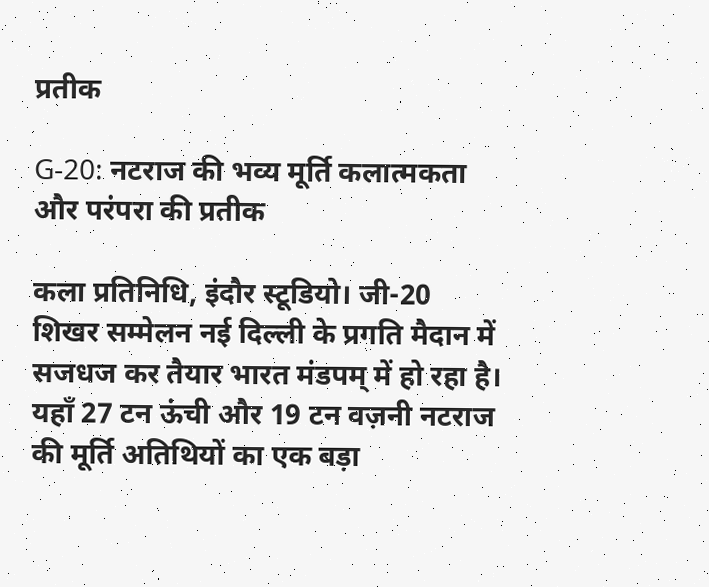प्रतीक

G-20: नटराज की भव्य मूर्ति कलात्मकता और परंपरा की प्रतीक

कला प्रतिनिधि, इंदौर स्टूडियो। जी-20 शिखर सम्मेलन नई दिल्ली के प्रगति मैदान में सजधज कर तैयार भारत मंडपम् में हो रहा है। यहाँ 27 टन ऊंची और 19 टन वज़नी नटराज की मूर्ति अतिथियों का एक बड़ा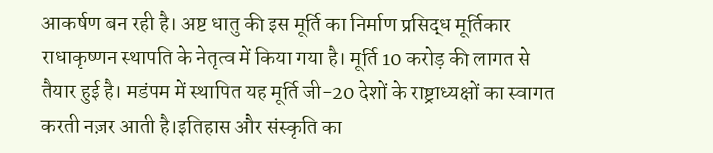आकर्षण बन रही है। अष्ट धातु की इस मूर्ति का निर्माण प्रसिद्ध मूर्तिकार राधाकृष्णन स्थापति के नेतृत्व में किया गया है। मूर्ति 10 करोड़ की लागत से तैयार हुई है। मडंपम में स्थापित यह मूर्ति जी-20 देशों के राष्ट्राध्यक्षों का स्वागत करती नज़र आती है।इतिहास और संस्कृति का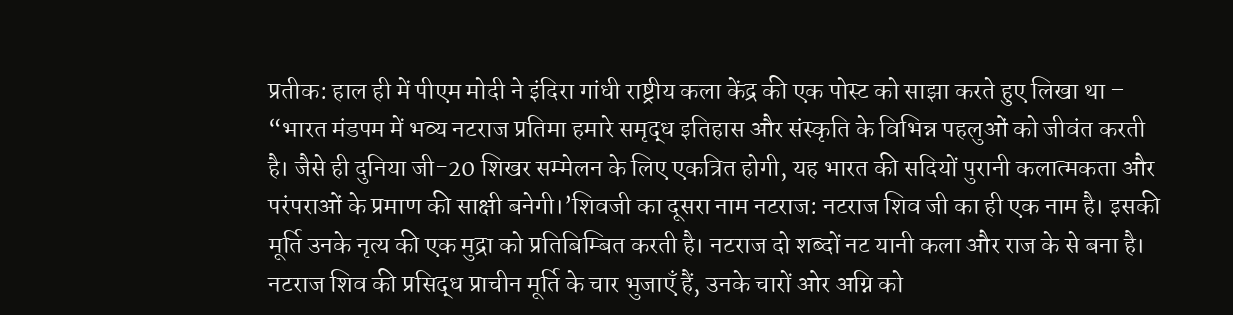प्रतीक: हाल ही में पीएम मोदी ने इंदिरा गांधी राष्ट्रीय कला केंद्र की एक पोस्ट को साझा करते हुए लिखा था – “भारत मंडपम में भव्य नटराज प्रतिमा हमारे समृद्ध इतिहास और संस्कृति के विभिन्न पहलुओं को जीवंत करती है। जैसे ही दुनिया जी-20 शिखर सम्मेलन के लिए एकत्रित होगी, यह भारत की सदियों पुरानी कलात्मकता और परंपराओं के प्रमाण की साक्षी बनेगी।’शिवजी का दूसरा नाम नटराज: नटराज शिव जी का ही एक नाम है। इसकी मूर्ति उनके नृत्य की एक मुद्रा को प्रतिबिम्बित करती है। नटराज दो शब्दों नट यानी कला और राज के से बना है। नटराज शिव की प्रसिद्ध प्राचीन मूर्ति के चार भुजाएँ हैं, उनके चारों ओर अग्नि को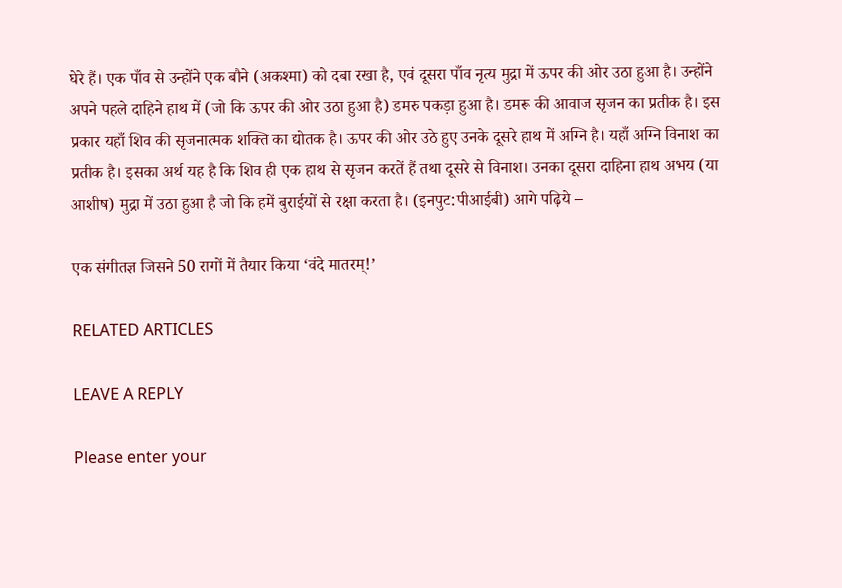घेरे हैं। एक पाँव से उन्होंने एक बौने (अकश्मा) को दबा रखा है, एवं दूसरा पाँव नृत्य मुद्रा में ऊपर की ओर उठा हुआ है। उन्होंने अपने पहले दाहिने हाथ में (जो कि ऊपर की ओर उठा हुआ है) डमरु पकड़ा हुआ है। डमरू की आवाज सृजन का प्रतीक है। इस प्रकार यहाँ शिव की सृजनात्मक शक्ति का द्योतक है। ऊपर की ओर उठे हुए उनके दूसरे हाथ में अग्नि है। यहाँ अग्नि विनाश का प्रतीक है। इसका अर्थ यह है कि शिव ही एक हाथ से सृजन करतें हैं तथा दूसरे से विनाश। उनका दूसरा दाहिना हाथ अभय (या आशीष) मुद्रा में उठा हुआ है जो कि हमें बुराईयों से रक्षा करता है। (इनपुट:पीआईबी) आगे पढ़िये –

एक संगीतज्ञ जिसने 50 रागों में तैयार किया ‘वंदे मातरम्!’

RELATED ARTICLES

LEAVE A REPLY

Please enter your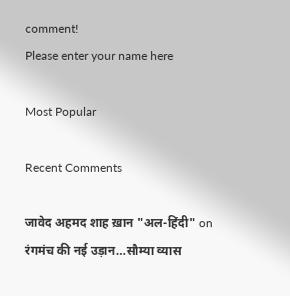comment!
Please enter your name here

Most Popular

Recent Comments

जावेद अहमद शाह ख़ान "अल-हिंदी" on रंगमंच की नई उड़ान…सौम्या व्यास